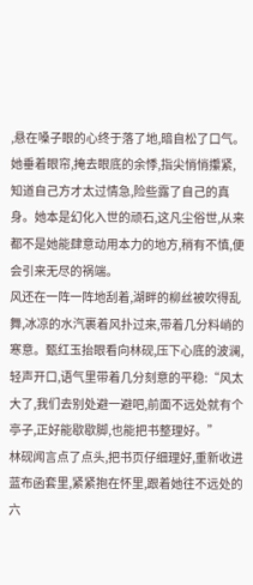,悬在嗓子眼的心终于落了地,暗自松了口气。她垂着眼帘,掩去眼底的余悸,指尖悄悄攥紧,知道自己方才太过情急,险些露了自己的真身。她本是幻化入世的顽石,这凡尘俗世,从来都不是她能肆意动用本力的地方,稍有不慎,便会引来无尽的祸端。
风还在一阵一阵地刮着,湖畔的柳丝被吹得乱舞,冰凉的水汽裹着风扑过来,带着几分料峭的寒意。甄红玉抬眼看向林砚,压下心底的波澜,轻声开口,语气里带着几分刻意的平稳:“风太大了,我们去别处避一避吧,前面不远处就有个亭子,正好能歇歇脚,也能把书整理好。”
林砚闻言点了点头,把书页仔细理好,重新收进蓝布函套里,紧紧抱在怀里,跟着她往不远处的六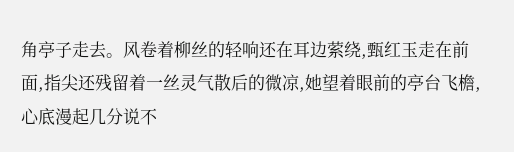角亭子走去。风卷着柳丝的轻响还在耳边萦绕,甄红玉走在前面,指尖还残留着一丝灵气散后的微凉,她望着眼前的亭台飞檐,心底漫起几分说不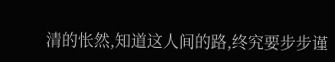清的怅然,知道这人间的路,终究要步步谨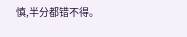慎,半分都错不得。